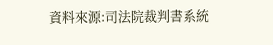資料來源:司法院裁判書系統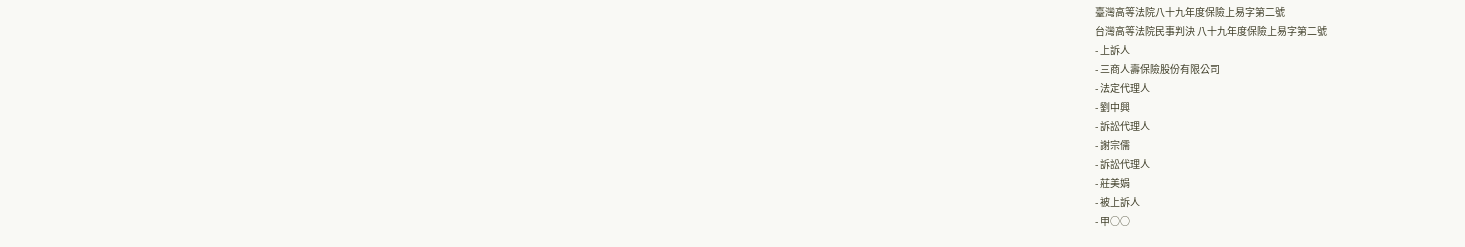臺灣高等法院八十九年度保險上易字第二號
台灣高等法院民事判決 八十九年度保險上易字第二號
- 上訴人
- 三商人壽保險股份有限公司
- 法定代理人
- 劉中興
- 訴訟代理人
- 謝宗儒
- 訴訟代理人
- 莊美娟
- 被上訴人
- 甲○○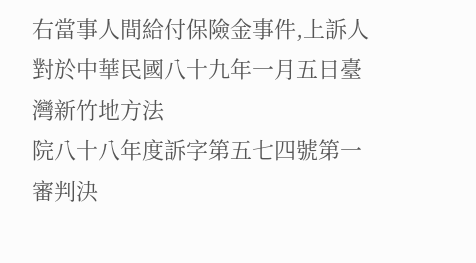右當事人間給付保險金事件,上訴人對於中華民國八十九年一月五日臺灣新竹地方法
院八十八年度訴字第五七四號第一審判決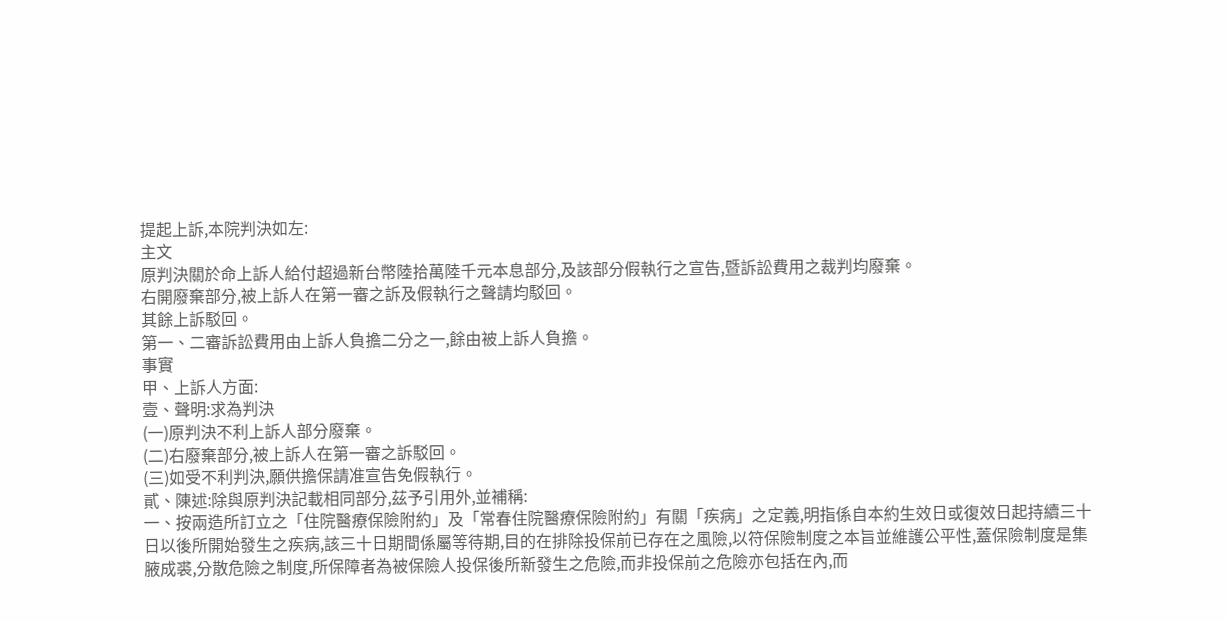提起上訴,本院判決如左:
主文
原判決關於命上訴人給付超過新台幣陸拾萬陸千元本息部分,及該部分假執行之宣告,暨訴訟費用之裁判均廢棄。
右開廢棄部分,被上訴人在第一審之訴及假執行之聲請均駁回。
其餘上訴駁回。
第一、二審訴訟費用由上訴人負擔二分之一,餘由被上訴人負擔。
事實
甲、上訴人方面:
壹、聲明:求為判決
(一)原判決不利上訴人部分廢棄。
(二)右廢棄部分,被上訴人在第一審之訴駁回。
(三)如受不利判決,願供擔保請准宣告免假執行。
貳、陳述:除與原判決記載相同部分,茲予引用外,並補稱:
一、按兩造所訂立之「住院醫療保險附約」及「常春住院醫療保險附約」有關「疾病」之定義,明指係自本約生效日或復效日起持續三十日以後所開始發生之疾病,該三十日期間係屬等待期,目的在排除投保前已存在之風險,以符保險制度之本旨並維護公平性,蓋保險制度是集腋成裘,分散危險之制度,所保障者為被保險人投保後所新發生之危險,而非投保前之危險亦包括在內,而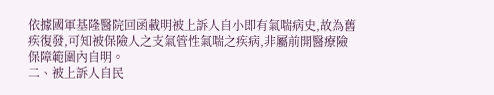依據國軍基隆醫院回函載明被上訴人自小即有氣喘病史,故為舊疾復發,可知被保險人之支氣管性氣喘之疾病,非屬前開醫療險保障範圍內自明。
二、被上訴人自民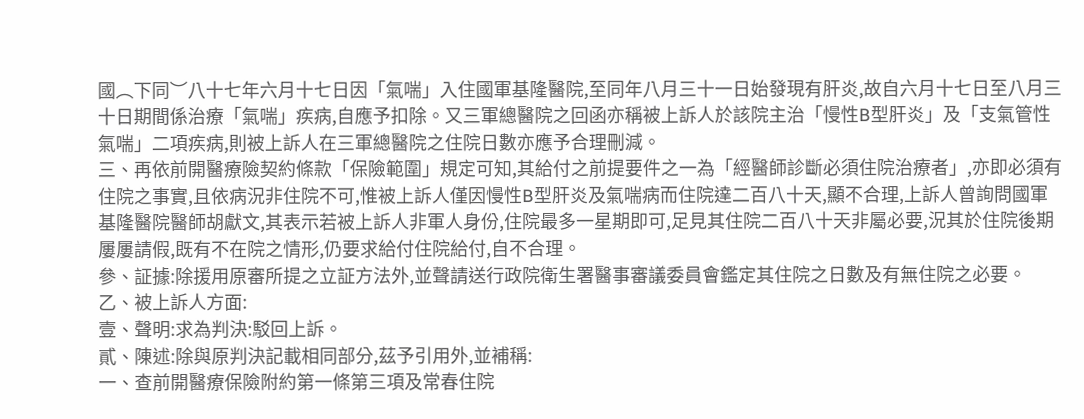國︵下同︶八十七年六月十七日因「氣喘」入住國軍基隆醫院,至同年八月三十一日始發現有肝炎,故自六月十七日至八月三十日期間係治療「氣喘」疾病,自應予扣除。又三軍總醫院之回函亦稱被上訴人於該院主治「慢性B型肝炎」及「支氣管性氣喘」二項疾病,則被上訴人在三軍總醫院之住院日數亦應予合理刪減。
三、再依前開醫療險契約條款「保險範圍」規定可知,其給付之前提要件之一為「經醫師診斷必須住院治療者」,亦即必須有住院之事實,且依病況非住院不可,惟被上訴人僅因慢性B型肝炎及氣喘病而住院達二百八十天,顯不合理,上訴人曾詢問國軍基隆醫院醫師胡獻文,其表示若被上訴人非軍人身份,住院最多一星期即可,足見其住院二百八十天非屬必要,況其於住院後期屢屢請假,既有不在院之情形,仍要求給付住院給付,自不合理。
參、証據:除援用原審所提之立証方法外,並聲請送行政院衛生署醫事審議委員會鑑定其住院之日數及有無住院之必要。
乙、被上訴人方面:
壹、聲明:求為判決:駁回上訴。
貳、陳述:除與原判決記載相同部分,茲予引用外,並補稱:
一、查前開醫療保險附約第一條第三項及常春住院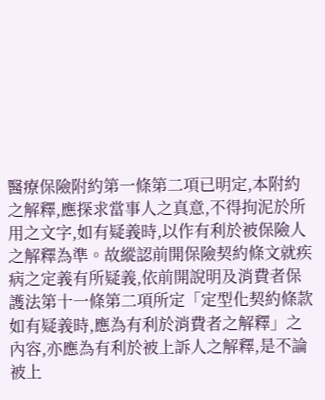醫療保險附約第一條第二項已明定,本附約之解釋,應探求當事人之真意,不得拘泥於所用之文字,如有疑義時,以作有利於被保險人之解釋為準。故縱認前開保險契約條文就疾病之定義有所疑義,依前開說明及消費者保護法第十一條第二項所定「定型化契約條款如有疑義時,應為有利於消費者之解釋」之內容,亦應為有利於被上訴人之解釋,是不論被上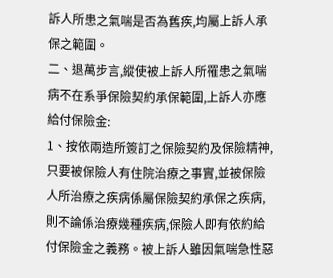訴人所患之氣喘是否為舊疾,均屬上訴人承保之範圍。
二、退萬步言,縱使被上訴人所罹患之氣喘病不在系爭保險契約承保範圍,上訴人亦應給付保險金:
1、按依兩造所簽訂之保險契約及保險精神,只要被保險人有住院治療之事實,並被保險人所治療之疾病係屬保險契約承保之疾病,則不論係治療幾種疾病,保險人即有依約給付保險金之義務。被上訴人雖因氣喘急性惡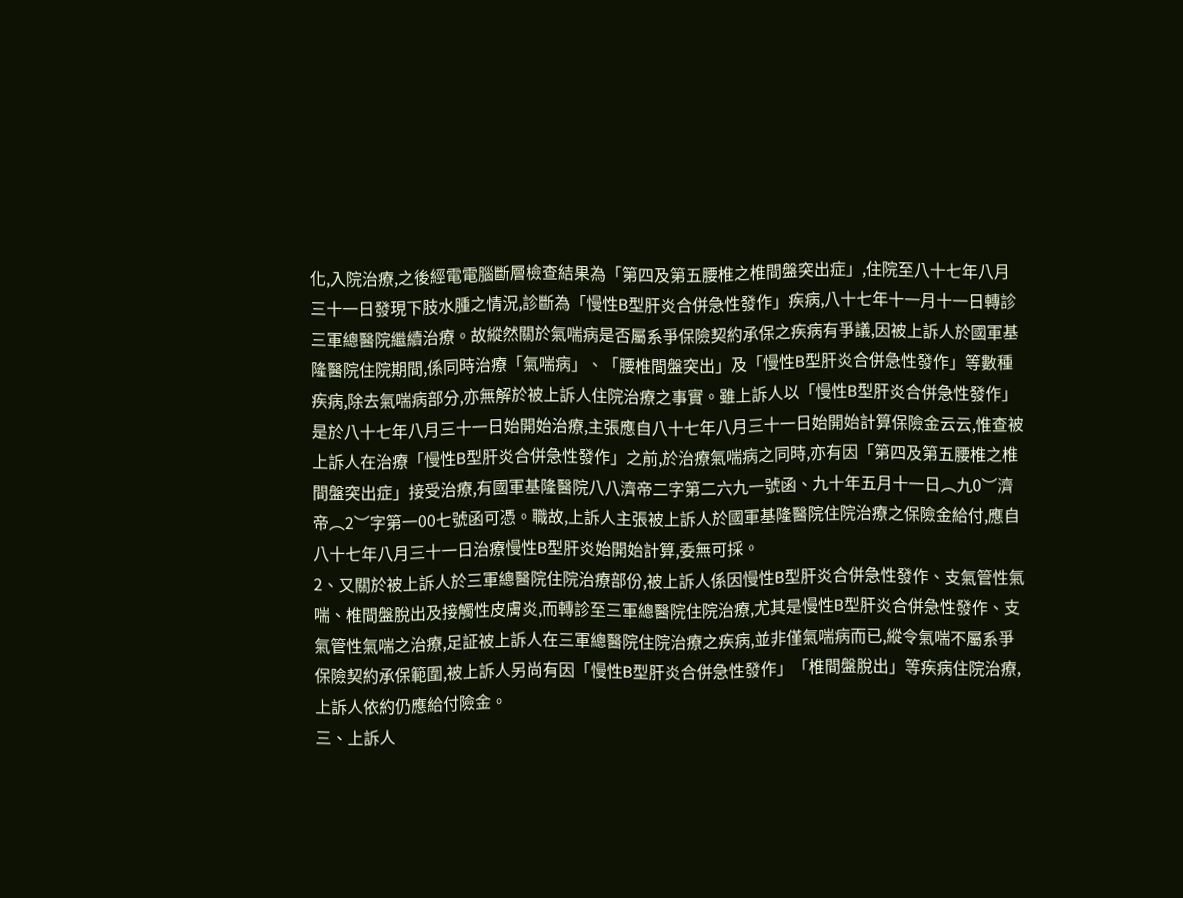化,入院治療,之後經電電腦斷層檢查結果為「第四及第五腰椎之椎間盤突出症」,住院至八十七年八月三十一日發現下肢水腫之情況,診斷為「慢性B型肝炎合併急性發作」疾病,八十七年十一月十一日轉診三軍總醫院繼續治療。故縱然關於氣喘病是否屬系爭保險契約承保之疾病有爭議,因被上訴人於國軍基隆醫院住院期間,係同時治療「氣喘病」、「腰椎間盤突出」及「慢性B型肝炎合併急性發作」等數種疾病,除去氣喘病部分,亦無解於被上訴人住院治療之事實。雖上訴人以「慢性B型肝炎合併急性發作」是於八十七年八月三十一日始開始治療,主張應自八十七年八月三十一日始開始計算保險金云云,惟查被上訴人在治療「慢性B型肝炎合併急性發作」之前,於治療氣喘病之同時,亦有因「第四及第五腰椎之椎間盤突出症」接受治療,有國軍基隆醫院八八濟帝二字第二六九一號函、九十年五月十一日︵九0︶濟帝︵2︶字第一00七號函可憑。職故,上訴人主張被上訴人於國軍基隆醫院住院治療之保險金給付,應自八十七年八月三十一日治療慢性B型肝炎始開始計算,委無可採。
2、又關於被上訴人於三軍總醫院住院治療部份,被上訴人係因慢性B型肝炎合併急性發作、支氣管性氣喘、椎間盤脫出及接觸性皮膚炎,而轉診至三軍總醫院住院治療,尤其是慢性B型肝炎合併急性發作、支氣管性氣喘之治療,足証被上訴人在三軍總醫院住院治療之疾病,並非僅氣喘病而已,縱令氣喘不屬系爭保險契約承保範圍,被上訴人另尚有因「慢性B型肝炎合併急性發作」「椎間盤脫出」等疾病住院治療,上訴人依約仍應給付險金。
三、上訴人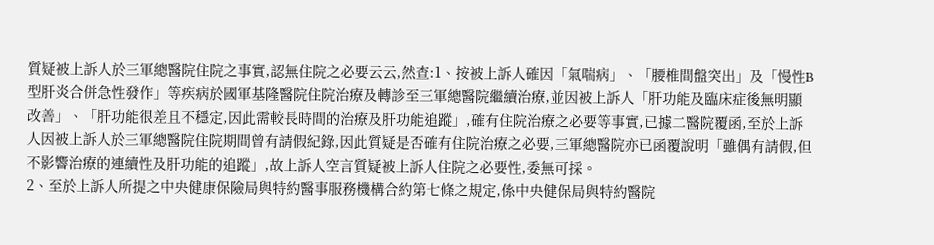質疑被上訴人於三軍總醫院住院之事實,認無住院之必要云云,然查:1、按被上訴人確因「氣喘病」、「腰椎間盤突出」及「慢性B型肝炎合併急性發作」等疾病於國軍基隆醫院住院治療及轉診至三軍總醫院繼續治療,並因被上訴人「肝功能及臨床症後無明顯改善」、「肝功能很差且不穩定,因此需較長時間的治療及肝功能追蹤」,確有住院治療之必要等事實,已據二醫院覆函,至於上訴人因被上訴人於三軍總醫院住院期間曾有請假紀錄,因此質疑是否確有住院治療之必要,三軍總醫院亦已函覆說明「雖偶有請假,但不影響治療的連續性及肝功能的追蹤」,故上訴人空言質疑被上訴人住院之必要性,委無可採。
2、至於上訴人所提之中央健康保險局與特約醫事服務機構合約第七條之規定,係中央健保局與特約醫院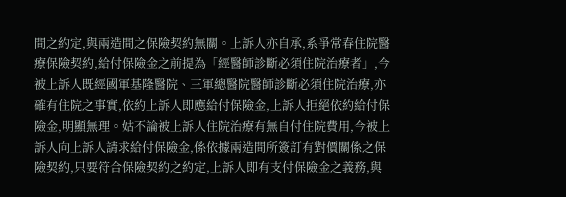間之約定,與兩造間之保險契約無關。上訴人亦自承,系爭常春住院醫療保險契約,給付保險金之前提為「經醫師診斷必須住院治療者」,今被上訴人既經國軍基隆醫院、三軍總醫院醫師診斷必須住院治療,亦確有住院之事實,依約上訴人即應給付保險金,上訴人拒絕依約給付保險金,明顯無理。姑不論被上訴人住院治療有無自付住院費用,今被上訴人向上訴人請求給付保險金,係依據兩造間所簽訂有對價關係之保險契約,只要符合保險契約之約定,上訴人即有支付保險金之義務,與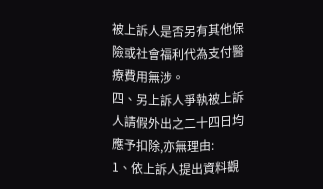被上訴人是否另有其他保險或社會福利代為支付醫療費用無涉。
四、另上訴人爭執被上訴人請假外出之二十四日均應予扣除,亦無理由:
1、依上訴人提出資料觀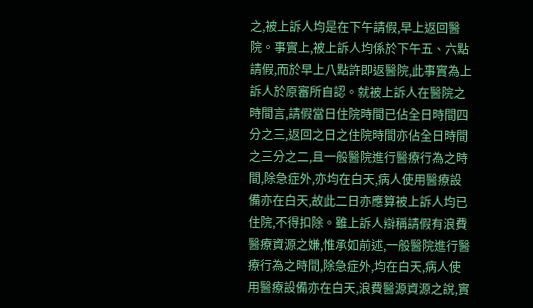之,被上訴人均是在下午請假,早上返回醫院。事實上,被上訴人均係於下午五、六點請假,而於早上八點許即返醫院,此事實為上訴人於原審所自認。就被上訴人在醫院之時間言,請假當日住院時間已佔全日時間四分之三,返回之日之住院時間亦佔全日時間之三分之二,且一般醫院進行醫療行為之時間,除急症外,亦均在白天,病人使用醫療設備亦在白天,故此二日亦應算被上訴人均已住院,不得扣除。雖上訴人辯稱請假有浪費醫療資源之嫌,惟承如前述,一般醫院進行醫療行為之時間,除急症外,均在白天,病人使用醫療設備亦在白天,浪費醫源資源之說,實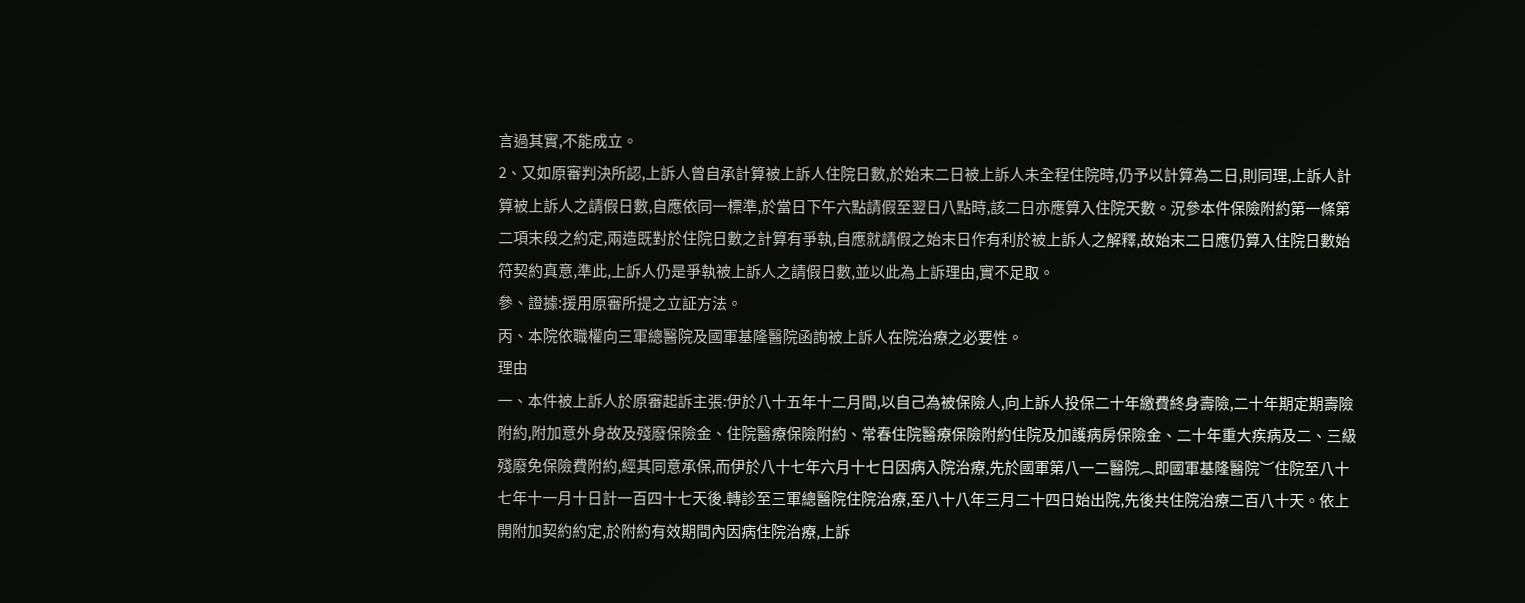言過其實,不能成立。
2、又如原審判決所認,上訴人曾自承計算被上訴人住院日數,於始末二日被上訴人未全程住院時,仍予以計算為二日,則同理,上訴人計算被上訴人之請假日數,自應依同一標準,於當日下午六點請假至翌日八點時,該二日亦應算入住院天數。況參本件保險附約第一條第二項末段之約定,兩造既對於住院日數之計算有爭執,自應就請假之始末日作有利於被上訴人之解釋,故始末二日應仍算入住院日數始符契約真意,準此,上訴人仍是爭執被上訴人之請假日數,並以此為上訴理由,實不足取。
參、證據:援用原審所提之立証方法。
丙、本院依職權向三軍總醫院及國軍基隆醫院函詢被上訴人在院治療之必要性。
理由
一、本件被上訴人於原審起訴主張:伊於八十五年十二月間,以自己為被保險人,向上訴人投保二十年繳費終身壽險,二十年期定期壽險附約,附加意外身故及殘廢保險金、住院醫療保險附約、常春住院醫療保險附約住院及加護病房保險金、二十年重大疾病及二、三級殘廢免保險費附約,經其同意承保,而伊於八十七年六月十七日因病入院治療,先於國軍第八一二醫院︵即國軍基隆醫院︶住院至八十七年十一月十日計一百四十七天後.轉診至三軍總醫院住院治療,至八十八年三月二十四日始出院,先後共住院治療二百八十天。依上開附加契約約定,於附約有效期間內因病住院治療,上訴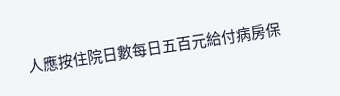人應按住院日數每日五百元給付病房保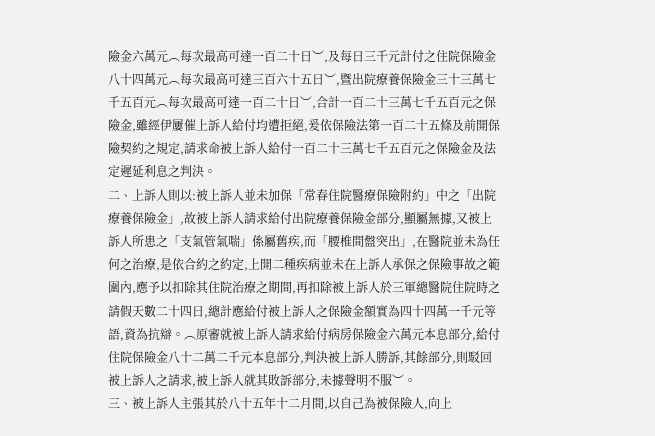險金六萬元︵每次最高可達一百二十日︶,及每日三千元計付之住院保險金八十四萬元︵每次最高可達三百六十五日︶,暨出院療養保險金三十三萬七千五百元︵每次最高可達一百二十日︶,合計一百二十三萬七千五百元之保險金,雖經伊屢催上訴人給付均遭拒絕,爰依保險法第一百二十五條及前開保險契約之規定,請求命被上訴人給付一百二十三萬七千五百元之保險金及法定遲延利息之判決。
二、上訴人則以:被上訴人並未加保「常春住院醫療保險附約」中之「出院療養保險金」,故被上訴人請求給付出院療養保險金部分,顯屬無據,又被上訴人所患之「支氣管氣喘」係屬舊疾,而「腰椎間盤突出」,在醫院並未為任何之治療,是依合約之約定,上開二種疾病並未在上訴人承保之保險事故之範圍內,應予以扣除其住院治療之期間,再扣除被上訴人於三軍總醫院住院時之請假天數二十四日,總計應給付被上訴人之保險金額實為四十四萬一千元等語,資為抗辯。︵原審就被上訴人請求給付病房保險金六萬元本息部分,給付住院保險金八十二萬二千元本息部分,判決被上訴人勝訴,其餘部分,則駁回被上訴人之請求,被上訴人就其敗訴部分,未據聲明不服︶。
三、被上訴人主張其於八十五年十二月間,以自己為被保險人,向上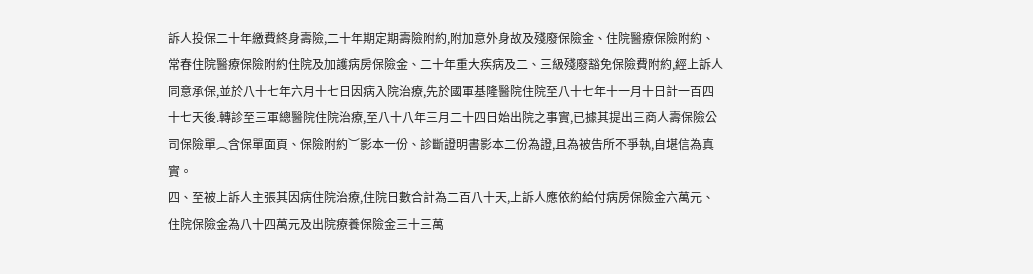訴人投保二十年繳費終身壽險,二十年期定期壽險附約,附加意外身故及殘廢保險金、住院醫療保險附約、常春住院醫療保險附約住院及加護病房保險金、二十年重大疾病及二、三級殘廢豁免保險費附約,經上訴人同意承保,並於八十七年六月十七日因病入院治療,先於國軍基隆醫院住院至八十七年十一月十日計一百四十七天後.轉診至三軍總醫院住院治療,至八十八年三月二十四日始出院之事實,已據其提出三商人壽保險公司保險單︵含保單面頁、保險附約︶影本一份、診斷證明書影本二份為證,且為被告所不爭執,自堪信為真實。
四、至被上訴人主張其因病住院治療,住院日數合計為二百八十天,上訴人應依約給付病房保險金六萬元、住院保險金為八十四萬元及出院療養保險金三十三萬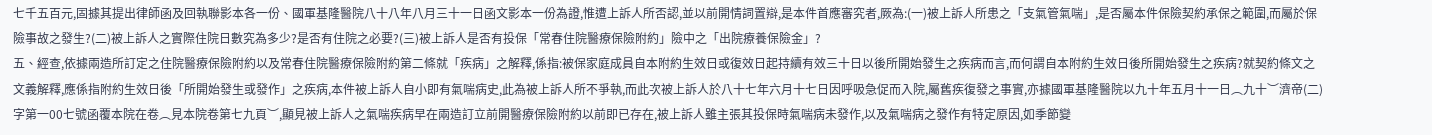七千五百元,固據其提出律師函及回執聯影本各一份、國軍基隆醫院八十八年八月三十一日函文影本一份為證,惟遭上訴人所否認,並以前開情詞置辯,是本件首應審究者,厥為:(一)被上訴人所患之「支氣管氣喘」,是否屬本件保險契約承保之範圍,而屬於保險事故之發生?(二)被上訴人之實際住院日數究為多少?是否有住院之必要?(三)被上訴人是否有投保「常春住院醫療保險附約」險中之「出院療養保險金」?
五、經查,依據兩造所訂定之住院醫療保險附約以及常春住院醫療保險附約第二條就「疾病」之解釋,係指:被保家庭成員自本附約生效日或復效日起持續有效三十日以後所開始發生之疾病而言,而何謂自本附約生效日後所開始發生之疾病?就契約條文之文義解釋,應係指附約生效日後「所開始發生或發作」之疾病,本件被上訴人自小即有氣喘病史,此為被上訴人所不爭執,而此次被上訴人於八十七年六月十七日因呼吸急促而入院,屬舊疾復發之事實,亦據國軍基隆醫院以九十年五月十一日︵九十︶濟帝(二)字第一00七號函覆本院在卷︵見本院卷第七九頁︶,顯見被上訴人之氣喘疾病早在兩造訂立前開醫療保險附約以前即已存在,被上訴人雖主張其投保時氣喘病未發作,以及氣喘病之發作有特定原因,如季節變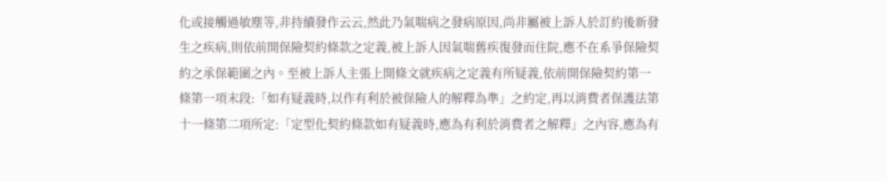化或接觸過敏塵等,非持續發作云云,然此乃氣喘病之發病原因,尚非屬被上訴人於訂約後新發生之疾病,則依前開保險契約條款之定義,被上訴人因氣喘舊疾復發而住院,應不在系爭保險契約之承保範圍之內。至被上訴人主張上開條文就疾病之定義有所疑義,依前開保險契約第一條第一項末段:「如有疑義時,以作有利於被保險人的解釋為準」之約定,再以消費者保護法第十一條第二項所定:「定型化契約條款如有疑義時,應為有利於消費者之解釋」之內容,應為有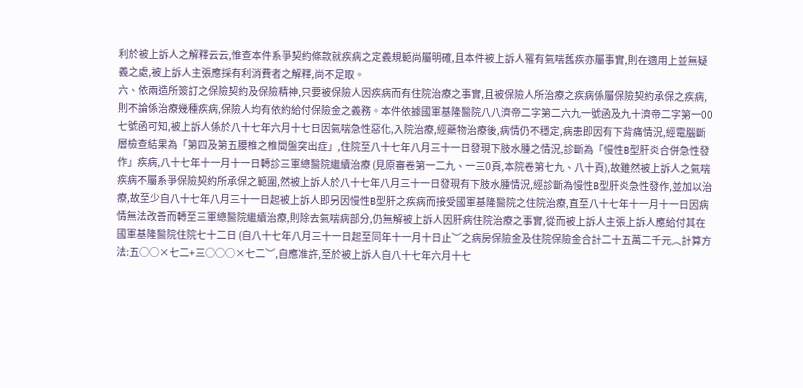利於被上訴人之解釋云云,惟查本件系爭契約條款就疾病之定義規範尚屬明確,且本件被上訴人罹有氣喘舊疾亦屬事實,則在適用上並無疑義之處,被上訴人主張應採有利消費者之解釋,尚不足取。
六、依兩造所簽訂之保險契約及保險精神,只要被保險人因疾病而有住院治療之事實,且被保險人所治療之疾病係屬保險契約承保之疾病,則不論係治療幾種疾病,保險人均有依約給付保險金之義務。本件依據國軍基隆醫院八八濟帝二字第二六九一號函及九十濟帝二字第一00七號函可知,被上訴人係於八十七年六月十七日因氣喘急性惡化,入院治療,經藥物治療後,病情仍不穩定,病患即因有下背痛情況,經電腦斷層檢查結果為「第四及第五腰椎之椎間盤突出症」,住院至八十七年八月三十一日發現下肢水腫之情況,診斷為「慢性B型肝炎合併急性發作」疾病,八十七年十一月十一日轉診三軍總醫院繼續治療 (見原審卷第一二九、一三0頁,本院卷第七九、八十頁),故雖然被上訴人之氣喘疾病不屬系爭保險契約所承保之範圍,然被上訴人於八十七年八月三十一日發現有下肢水腫情況,經診斷為慢性B型肝炎急性發作,並加以治療,故至少自八十七年八月三十一日起被上訴人即另因慢性B型肝之疾病而接受國軍基隆醫院之住院治療,直至八十七年十一月十一日因病情無法改善而轉至三軍總醫院繼續治療,則除去氣喘病部分,仍無解被上訴人因肝病住院治療之事實,從而被上訴人主張上訴人應給付其在國軍基隆醫院住院七十二日 (自八十七年八月三十一日起至同年十一月十日止︶之病房保險金及住院保險金合計二十五萬二千元︵計算方法:五○○×七二+三○○○×七二︶,自應准許,至於被上訴人自八十七年六月十七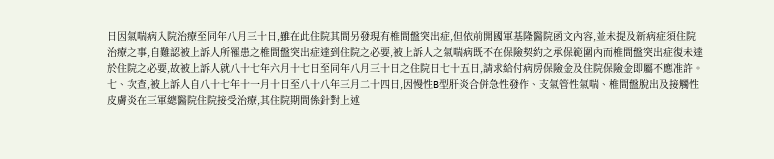日因氣喘病入院治療至同年八月三十日,雖在此住院其間另發現有椎間盤突出症,但依前開國軍基隆醫院函文內容,並未提及新病症須住院治療之事,自難認被上訴人所罹患之椎間盤突出症達到住院之必要,被上訴人之氣喘病既不在保險契約之承保範圍內而椎間盤突出症復未達於住院之必要,故被上訴人就八十七年六月十七日至同年八月三十日之住院日七十五日,請求給付病房保險金及住院保險金即屬不應准許。
七、次查,被上訴人自八十七年十一月十日至八十八年三月二十四日,因慢性B型肝炎合併急性發作、支氣管性氣喘、椎間盤脫出及接觸性皮膚炎在三軍總醫院住院接受治療,其住院期間係針對上述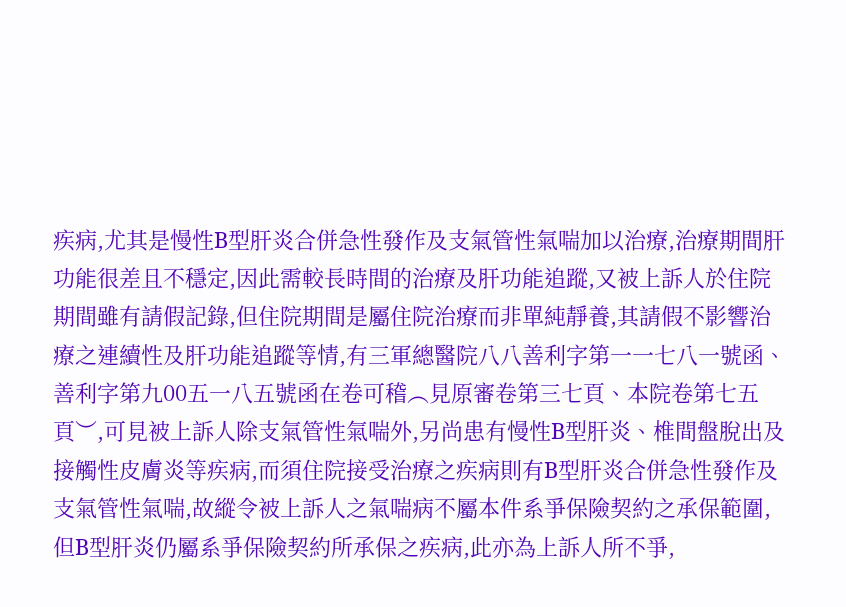疾病,尤其是慢性B型肝炎合併急性發作及支氣管性氣喘加以治療,治療期間肝功能很差且不穩定,因此需較長時間的治療及肝功能追蹤,又被上訴人於住院期間雖有請假記錄,但住院期間是屬住院治療而非單純靜養,其請假不影響治療之連續性及肝功能追蹤等情,有三軍總醫院八八善利字第一一七八一號函、善利字第九00五一八五號函在卷可稽︵見原審卷第三七頁、本院卷第七五頁︶,可見被上訴人除支氣管性氣喘外,另尚患有慢性B型肝炎、椎間盤脫出及接觸性皮膚炎等疾病,而須住院接受治療之疾病則有B型肝炎合併急性發作及支氣管性氣喘,故縱令被上訴人之氣喘病不屬本件系爭保險契約之承保範圍,但B型肝炎仍屬系爭保險契約所承保之疾病,此亦為上訴人所不爭,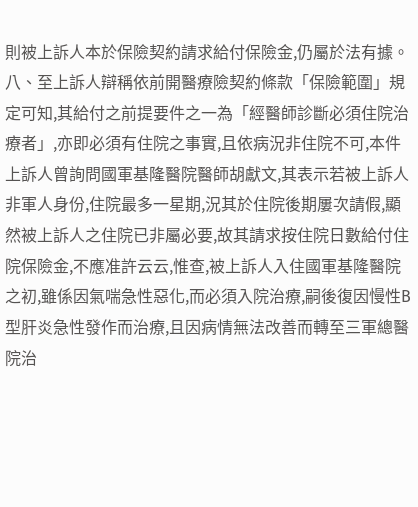則被上訴人本於保險契約請求給付保險金,仍屬於法有據。
八、至上訴人辯稱依前開醫療險契約條款「保險範圍」規定可知,其給付之前提要件之一為「經醫師診斷必須住院治療者」,亦即必須有住院之事實,且依病況非住院不可,本件上訴人曾詢問國軍基隆醫院醫師胡獻文,其表示若被上訴人非軍人身份,住院最多一星期,況其於住院後期屢次請假,顯然被上訴人之住院已非屬必要,故其請求按住院日數給付住院保險金,不應准許云云,惟查,被上訴人入住國軍基隆醫院之初,雖係因氣喘急性惡化,而必須入院治療,嗣後復因慢性B型肝炎急性發作而治療,且因病情無法改善而轉至三軍總醫院治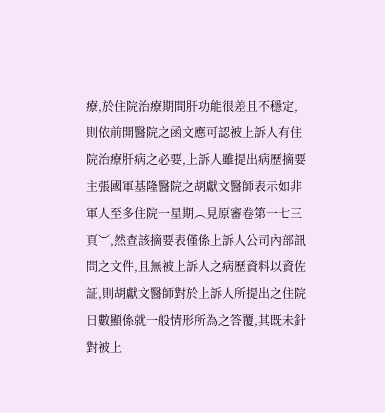療,於住院治療期間肝功能很差且不穩定,則依前開醫院之函文應可認被上訴人有住院治療肝病之必要,上訴人雖提出病歷摘要主張國軍基隆醫院之胡獻文醫師表示如非軍人至多住院一星期︵見原審卷第一七三頁︶,然查該摘要表僅係上訴人公司內部訊問之文件,且無被上訴人之病歷資料以資佐証,則胡獻文醫師對於上訴人所提出之住院日數顯係就一般情形所為之答覆,其既未針對被上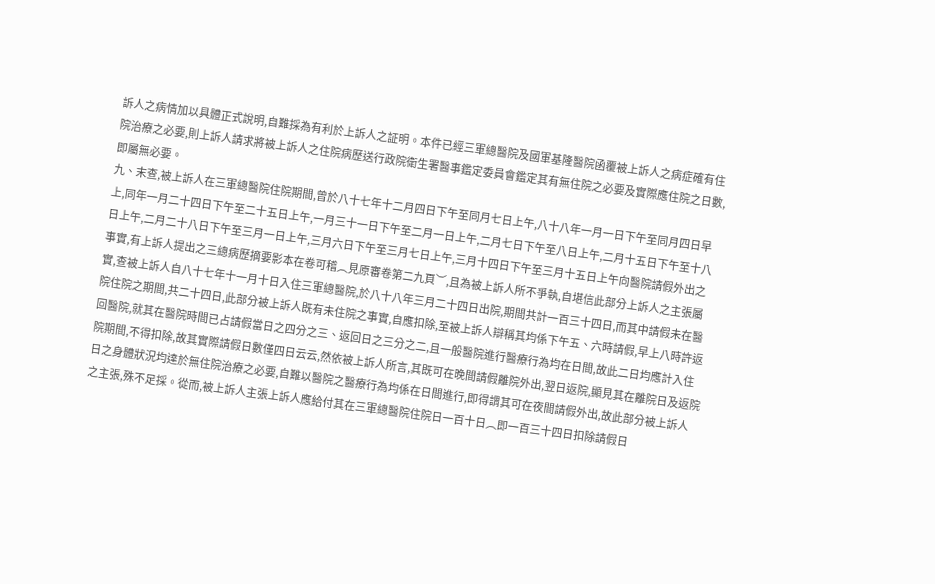訴人之病情加以具體正式說明,自難採為有利於上訴人之証明。本件已經三軍總醫院及國軍基隆醫院函覆被上訴人之病症確有住院治療之必要,則上訴人請求將被上訴人之住院病歷送行政院衛生署醫事鑑定委員會鑑定其有無住院之必要及實際應住院之日數,即屬無必要。
九、末查,被上訴人在三軍總醫院住院期間,曾於八十七年十二月四日下午至同月七日上午,八十八年一月一日下午至同月四日早上,同年一月二十四日下午至二十五日上午,一月三十一日下午至二月一日上午,二月七日下午至八日上午,二月十五日下午至十八日上午,二月二十八日下午至三月一日上午,三月六日下午至三月七日上午,三月十四日下午至三月十五日上午向醫院請假外出之事實,有上訴人提出之三總病歷摘要影本在卷可稽︵見原審卷第二九頁︶,且為被上訴人所不爭執,自堪信此部分上訴人之主張屬實,查被上訴人自八十七年十一月十日入住三軍總醫院,於八十八年三月二十四日出院,期間共計一百三十四日,而其中請假未在醫院住院之期間,共二十四日,此部分被上訴人既有未住院之事實,自應扣除,至被上訴人辯稱其均係下午五、六時請假,早上八時許返回醫院,就其在醫院時間已占請假當日之四分之三、返回日之三分之二,且一般醫院進行醫療行為均在日間,故此二日均應計入住院期間,不得扣除,故其實際請假日數僅四日云云,然依被上訴人所言,其既可在晚間請假離院外出,翌日返院,顯見其在離院日及返院日之身體狀況均達於無住院治療之必要,自難以醫院之醫療行為均係在日間進行,即得謂其可在夜間請假外出,故此部分被上訴人之主張,殊不足採。從而,被上訴人主張上訴人應給付其在三軍總醫院住院日一百十日︵即一百三十四日扣除請假日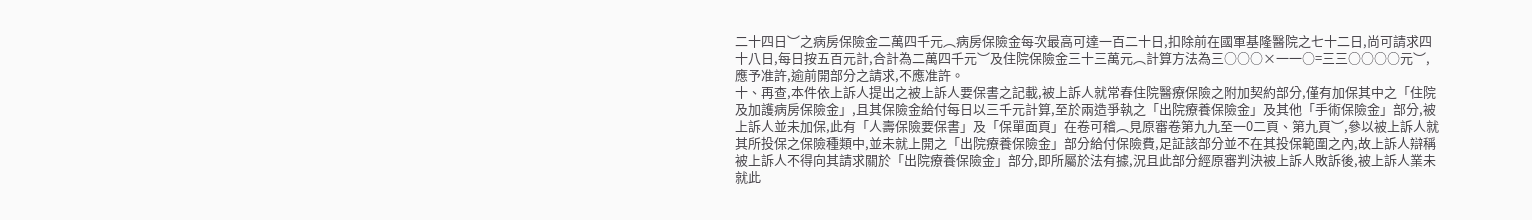二十四日︶之病房保險金二萬四千元︵病房保險金每次最高可達一百二十日,扣除前在國軍基隆醫院之七十二日,尚可請求四十八日,每日按五百元計,合計為二萬四千元︶及住院保險金三十三萬元︵計算方法為三○○○×一一○=三三○○○○元︶,應予准許,逾前開部分之請求,不應准許。
十、再查,本件依上訴人提出之被上訴人要保書之記載,被上訴人就常春住院醫療保險之附加契約部分,僅有加保其中之「住院及加護病房保險金」,且其保險金給付每日以三千元計算,至於兩造爭執之「出院療養保險金」及其他「手術保險金」部分,被上訴人並未加保,此有「人壽保險要保書」及「保單面頁」在卷可稽︵見原審卷第九九至一0二頁、第九頁︶,參以被上訴人就其所投保之保險種類中,並未就上開之「出院療養保險金」部分給付保險費,足証該部分並不在其投保範圍之內,故上訴人辯稱被上訴人不得向其請求關於「出院療養保險金」部分,即所屬於法有據,況且此部分經原審判決被上訴人敗訴後,被上訴人業未就此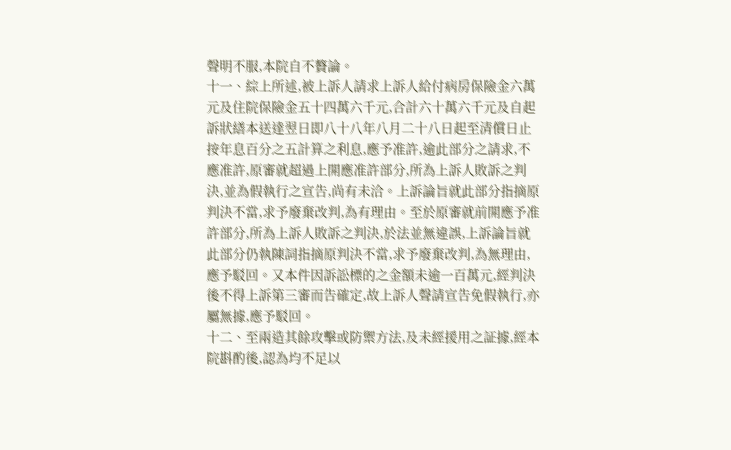聲明不服,本院自不贅論。
十一、綜上所述,被上訴人請求上訴人給付病房保險金六萬元及住院保險金五十四萬六千元,合計六十萬六千元及自起訴狀繕本送達翌日即八十八年八月二十八日起至清償日止按年息百分之五計算之利息,應予准許,逾此部分之請求,不應准許,原審就超過上開應准許部分,所為上訴人敗訴之判決,並為假執行之宣告,尚有未洽。上訴論旨就此部分指摘原判決不當,求予廢棄改判,為有理由。至於原審就前開應予准許部分,所為上訴人敗訴之判決,於法並無違誤,上訴論旨就此部分仍執陳詞指摘原判決不當,求予廢棄改判,為無理由,應予駁回。又本件因訴訟標的之金額未逾一百萬元,經判決後不得上訴第三審而告確定,故上訴人聲請宣告免假執行,亦屬無據,應予駁回。
十二、至兩造其餘攻擊或防禦方法,及未經援用之証據,經本院斟酌後,認為均不足以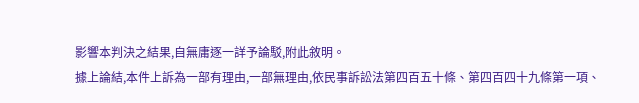影響本判決之結果,自無庸逐一詳予論駁,附此敘明。
據上論結,本件上訴為一部有理由,一部無理由,依民事訴訟法第四百五十條、第四百四十九條第一項、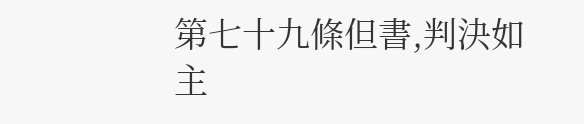第七十九條但書,判決如主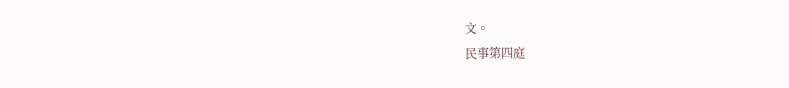文。
民事第四庭